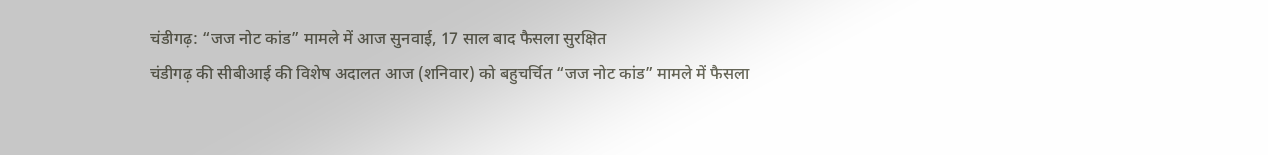चंडीगढ़: “जज नोट कांड” मामले में आज सुनवाई, 17 साल बाद फैसला सुरक्षित
चंडीगढ़ की सीबीआई की विशेष अदालत आज (शनिवार) को बहुचर्चित “जज नोट कांड” मामले में फैसला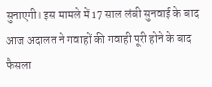सुनाएगी। इस मामले में 17 साल लंबी सुनवाई के बाद आज अदालत ने गवाहों की गवाही पूरी होने के बाद फैसला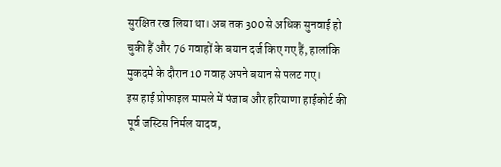सुरक्षित रख लिया था। अब तक 300 से अधिक सुनवाई हो चुकी हैं और 76 गवाहों के बयान दर्ज किए गए हैं, हालांकि मुकदमे के दौरान 10 गवाह अपने बयान से पलट गए।
इस हाई प्रोफाइल मामले में पंजाब और हरियाणा हाईकोर्ट की पूर्व जस्टिस निर्मल यादव,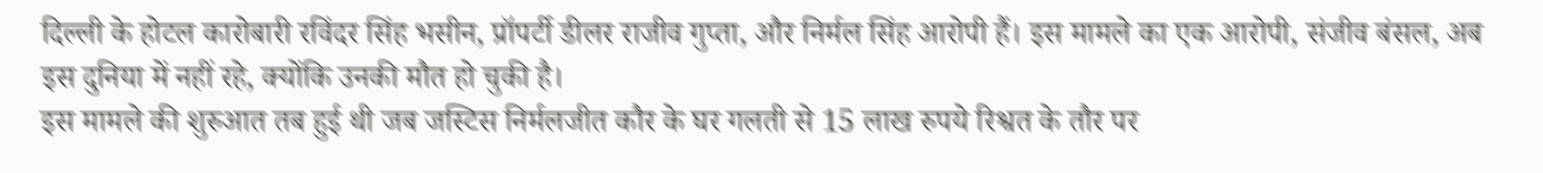दिल्ली के होटल कारोबारी रविंदर सिंह भसीन, प्रॉपर्टी डीलर राजीव गुप्ता, और निर्मल सिंह आरोपी हैं। इस मामले का एक आरोपी, संजीव बंसल, अब इस दुनिया में नहीं रहे, क्योंकि उनकी मौत हो चुकी है।
इस मामले की शुरुआत तब हुई थी जब जस्टिस निर्मलजीत कौर के घर गलती से 15 लाख रुपये रिश्वत के तौर पर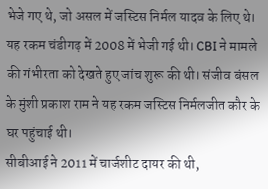भेजे गए थे, जो असल में जस्टिस निर्मल यादव के लिए थे। यह रकम चंडीगढ़ में 2008 में भेजी गई थी। CBI ने मामले की गंभीरता को देखते हुए जांच शुरू की थी। संजीव बंसल के मुंशी प्रकाश राम ने यह रकम जस्टिस निर्मलजीत कौर के घर पहुंचाई थी।
सीबीआई ने 2011 में चार्जशीट दायर की थी,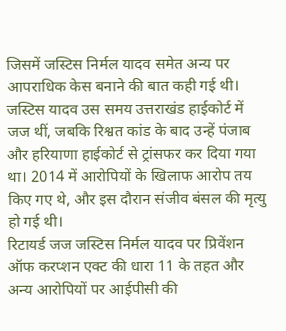जिसमें जस्टिस निर्मल यादव समेत अन्य पर आपराधिक केस बनाने की बात कही गई थी। जस्टिस यादव उस समय उत्तराखंड हाईकोर्ट में जज थीं, जबकि रिश्वत कांड के बाद उन्हें पंजाब और हरियाणा हाईकोर्ट से ट्रांसफर कर दिया गया था। 2014 में आरोपियों के खिलाफ आरोप तय किए गए थे, और इस दौरान संजीव बंसल की मृत्यु हो गई थी।
रिटायर्ड जज जस्टिस निर्मल यादव पर प्रिवेंशन ऑफ करप्शन एक्ट की धारा 11 के तहत और अन्य आरोपियों पर आईपीसी की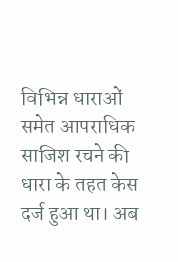विभिन्न धाराओं समेत आपराधिक साजिश रचने की धारा के तहत केस दर्ज हुआ था। अब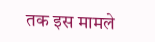तक इस मामले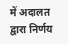में अदालत द्वारा निर्णय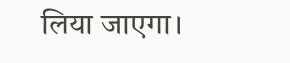लिया जाएगा।